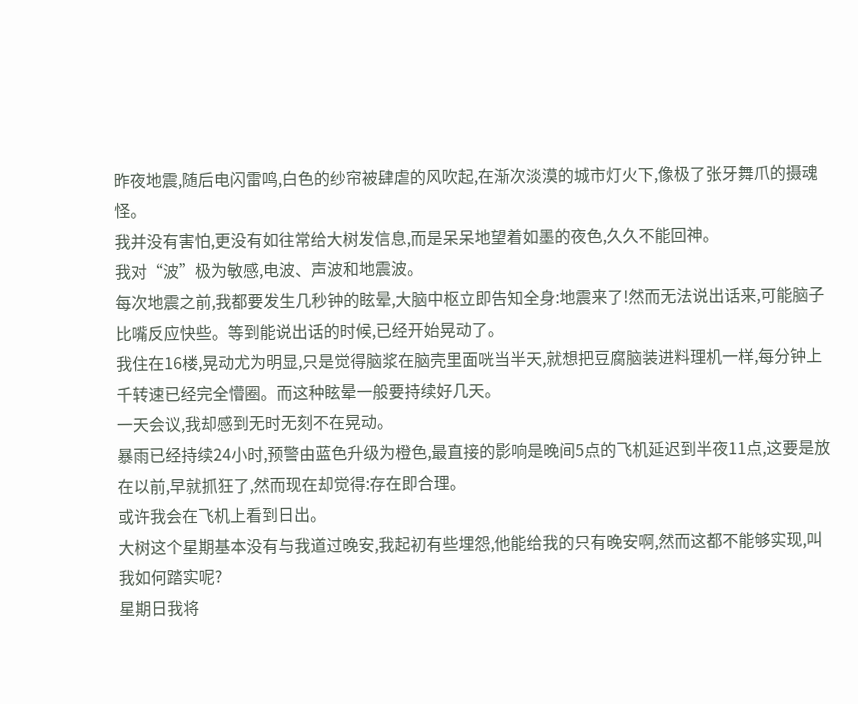昨夜地震,随后电闪雷鸣,白色的纱帘被肆虐的风吹起,在渐次淡漠的城市灯火下,像极了张牙舞爪的摄魂怪。
我并没有害怕,更没有如往常给大树发信息,而是呆呆地望着如墨的夜色,久久不能回神。
我对“波”极为敏感,电波、声波和地震波。
每次地震之前,我都要发生几秒钟的眩晕,大脑中枢立即告知全身:地震来了!然而无法说出话来,可能脑子比嘴反应快些。等到能说出话的时候,已经开始晃动了。
我住在16楼,晃动尤为明显,只是觉得脑浆在脑壳里面咣当半天,就想把豆腐脑装进料理机一样,每分钟上千转速已经完全懵圈。而这种眩晕一般要持续好几天。
一天会议,我却感到无时无刻不在晃动。
暴雨已经持续24小时,预警由蓝色升级为橙色,最直接的影响是晚间5点的飞机延迟到半夜11点,这要是放在以前,早就抓狂了,然而现在却觉得:存在即合理。
或许我会在飞机上看到日出。
大树这个星期基本没有与我道过晚安,我起初有些埋怨,他能给我的只有晚安啊,然而这都不能够实现,叫我如何踏实呢?
星期日我将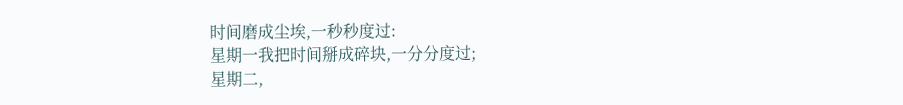时间磨成尘埃,一秒秒度过:
星期一我把时间掰成碎块,一分分度过;
星期二,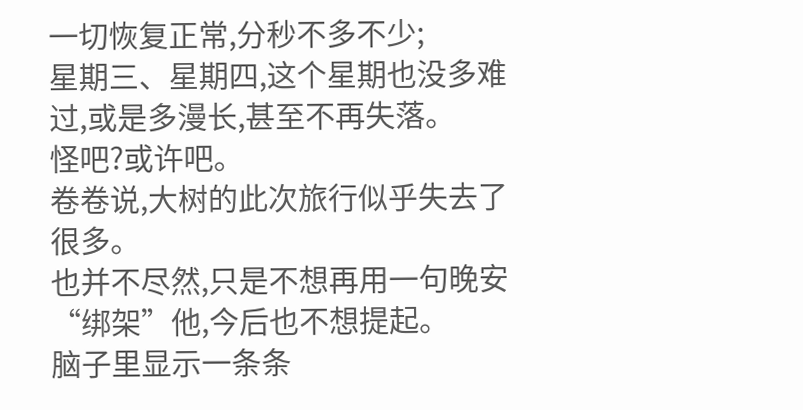一切恢复正常,分秒不多不少;
星期三、星期四,这个星期也没多难过,或是多漫长,甚至不再失落。
怪吧?或许吧。
卷卷说,大树的此次旅行似乎失去了很多。
也并不尽然,只是不想再用一句晚安“绑架”他,今后也不想提起。
脑子里显示一条条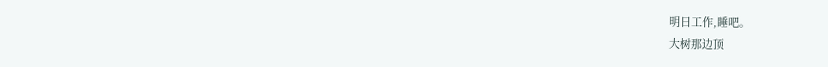明日工作,睡吧。
大树那边顶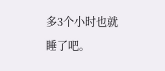多3个小时也就睡了吧。